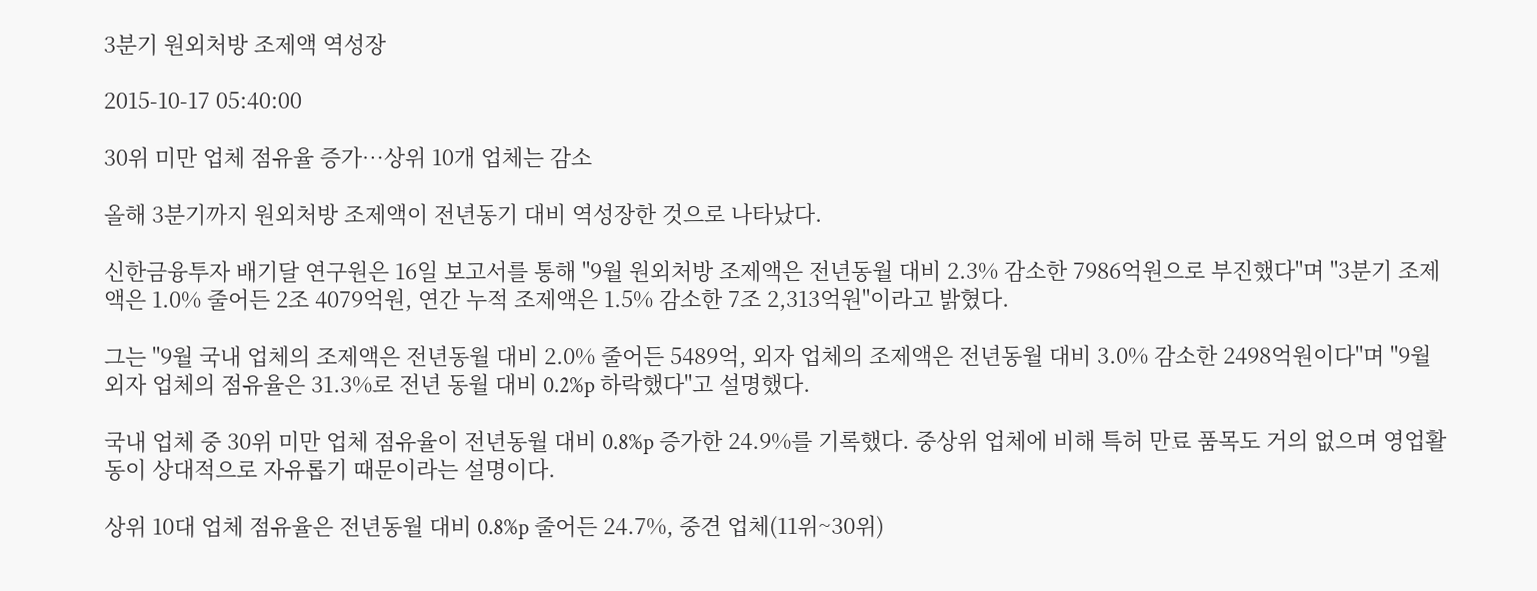3분기 원외처방 조제액 역성장

2015-10-17 05:40:00

30위 미만 업체 점유율 증가…상위 10개 업체는 감소

올해 3분기까지 원외처방 조제액이 전년동기 대비 역성장한 것으로 나타났다.

신한금융투자 배기달 연구원은 16일 보고서를 통해 "9월 원외처방 조제액은 전년동월 대비 2.3% 감소한 7986억원으로 부진했다"며 "3분기 조제액은 1.0% 줄어든 2조 4079억원, 연간 누적 조제액은 1.5% 감소한 7조 2,313억원"이라고 밝혔다.

그는 "9월 국내 업체의 조제액은 전년동월 대비 2.0% 줄어든 5489억, 외자 업체의 조제액은 전년동월 대비 3.0% 감소한 2498억원이다"며 "9월 외자 업체의 점유율은 31.3%로 전년 동월 대비 0.2%p 하락했다"고 설명했다.

국내 업체 중 30위 미만 업체 점유율이 전년동월 대비 0.8%p 증가한 24.9%를 기록했다. 중상위 업체에 비해 특허 만료 품목도 거의 없으며 영업활동이 상대적으로 자유롭기 때문이라는 설명이다.

상위 10대 업체 점유율은 전년동월 대비 0.8%p 줄어든 24.7%, 중견 업체(11위~30위)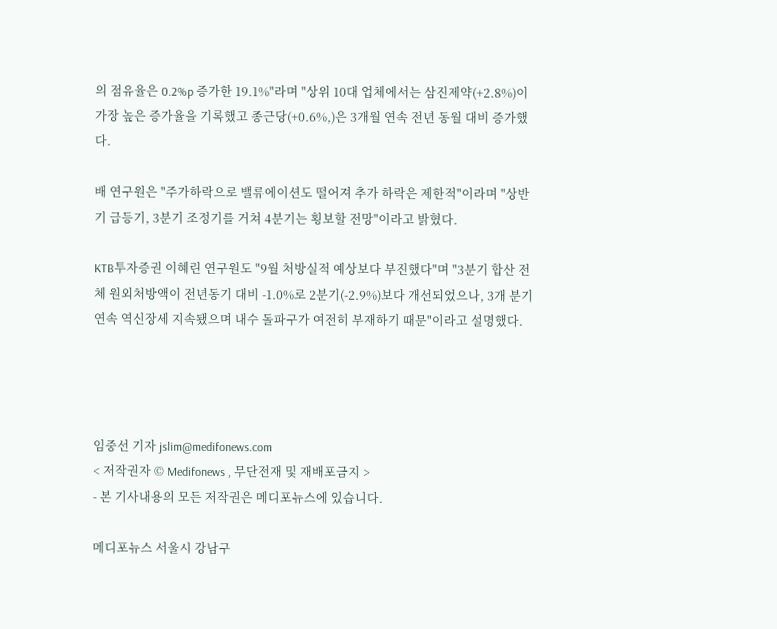의 점유율은 0.2%p 증가한 19.1%"라며 "상위 10대 업체에서는 삼진제약(+2.8%)이 가장 높은 증가율을 기록했고 종근당(+0.6%,)은 3개월 연속 전년 동월 대비 증가했다.

배 연구원은 "주가하락으로 밸류에이션도 떨어져 추가 하락은 제한적"이라며 "상반기 급등기, 3분기 조정기를 거쳐 4분기는 횡보할 전망"이라고 밝혔다.

KTB투자증권 이혜린 연구원도 "9월 처방실적 예상보다 부진했다"며 "3분기 합산 전체 원외처방액이 전년동기 대비 -1.0%로 2분기(-2.9%)보다 개선되었으나, 3개 분기 연속 역신장세 지속됐으며 내수 돌파구가 여전히 부재하기 때문"이라고 설명했다.




임중선 기자 jslim@medifonews.com
< 저작권자 © Medifonews , 무단전재 및 재배포금지 >
- 본 기사내용의 모든 저작권은 메디포뉴스에 있습니다.

메디포뉴스 서울시 강남구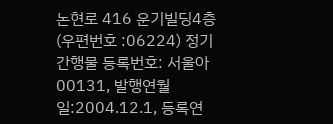논현로 416 운기빌딩4층 (우편번호 :06224) 정기간행물 등록번호: 서울아 00131, 발행연월일:2004.12.1, 등록연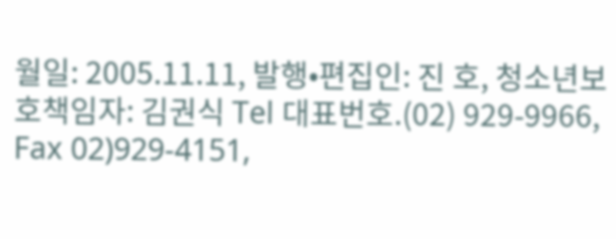월일: 2005.11.11, 발행•편집인: 진 호, 청소년보호책임자: 김권식 Tel 대표번호.(02) 929-9966, Fax 02)929-4151,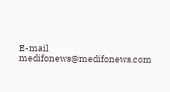E-mail medifonews@medifonews.com